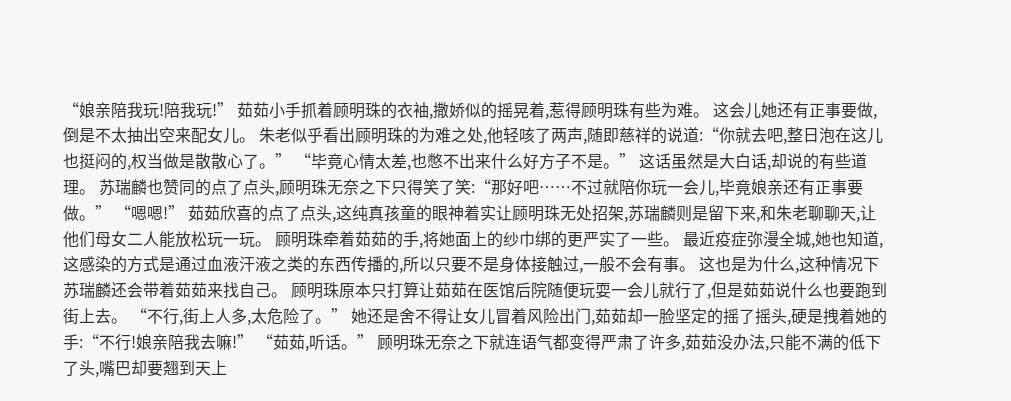“娘亲陪我玩!陪我玩!” 茹茹小手抓着顾明珠的衣袖,撒娇似的摇晃着,惹得顾明珠有些为难。 这会儿她还有正事要做,倒是不太抽出空来配女儿。 朱老似乎看出顾明珠的为难之处,他轻咳了两声,随即慈祥的说道:“你就去吧,整日泡在这儿也挺闷的,权当做是散散心了。” “毕竟心情太差,也憋不出来什么好方子不是。” 这话虽然是大白话,却说的有些道理。 苏瑞麟也赞同的点了点头,顾明珠无奈之下只得笑了笑:“那好吧……不过就陪你玩一会儿,毕竟娘亲还有正事要做。” “嗯嗯!” 茹茹欣喜的点了点头,这纯真孩童的眼神着实让顾明珠无处招架,苏瑞麟则是留下来,和朱老聊聊天,让他们母女二人能放松玩一玩。 顾明珠牵着茹茹的手,将她面上的纱巾绑的更严实了一些。 最近疫症弥漫全城,她也知道,这感染的方式是通过血液汗液之类的东西传播的,所以只要不是身体接触过,一般不会有事。 这也是为什么,这种情况下苏瑞麟还会带着茹茹来找自己。 顾明珠原本只打算让茹茹在医馆后院随便玩耍一会儿就行了,但是茹茹说什么也要跑到街上去。 “不行,街上人多,太危险了。” 她还是舍不得让女儿冒着风险出门,茹茹却一脸坚定的摇了摇头,硬是拽着她的手:“不行!娘亲陪我去嘛!” “茹茹,听话。” 顾明珠无奈之下就连语气都变得严肃了许多,茹茹没办法,只能不满的低下了头,嘴巴却要翘到天上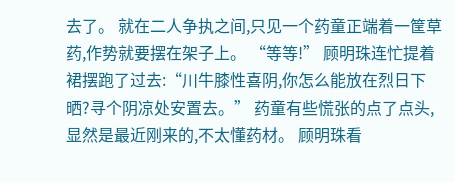去了。 就在二人争执之间,只见一个药童正端着一筐草药,作势就要摆在架子上。 “等等!” 顾明珠连忙提着裙摆跑了过去:“川牛膝性喜阴,你怎么能放在烈日下晒?寻个阴凉处安置去。” 药童有些慌张的点了点头,显然是最近刚来的,不太懂药材。 顾明珠看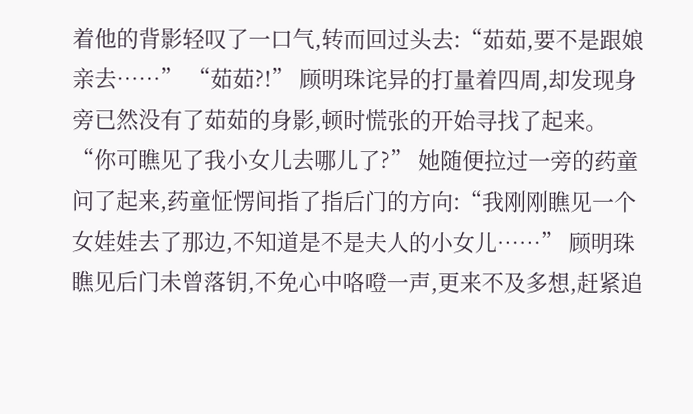着他的背影轻叹了一口气,转而回过头去:“茹茹,要不是跟娘亲去……” “茹茹?!” 顾明珠诧异的打量着四周,却发现身旁已然没有了茹茹的身影,顿时慌张的开始寻找了起来。 “你可瞧见了我小女儿去哪儿了?” 她随便拉过一旁的药童问了起来,药童怔愣间指了指后门的方向:“我刚刚瞧见一个女娃娃去了那边,不知道是不是夫人的小女儿……” 顾明珠瞧见后门未曾落钥,不免心中咯噔一声,更来不及多想,赶紧追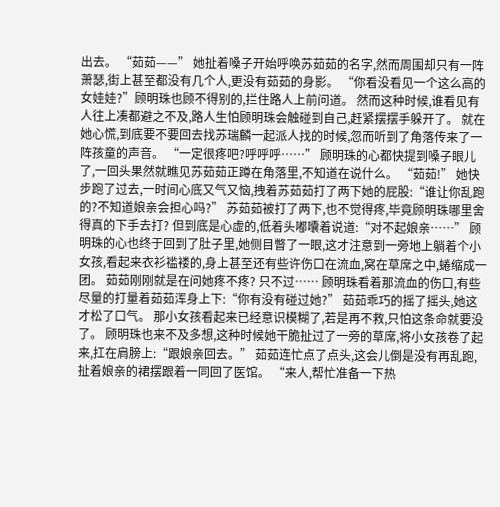出去。 “茹茹——” 她扯着嗓子开始呼唤苏茹茹的名字,然而周围却只有一阵萧瑟,街上甚至都没有几个人,更没有茹茹的身影。 “你看没看见一个这么高的女娃娃?”顾明珠也顾不得别的,拦住路人上前问道。 然而这种时候,谁看见有人往上凑都避之不及,路人生怕顾明珠会触碰到自己,赶紧摆摆手躲开了。 就在她心慌,到底要不要回去找苏瑞麟一起派人找的时候,忽而听到了角落传来了一阵孩童的声音。 “一定很疼吧?呼呼呼……” 顾明珠的心都快提到嗓子眼儿了,一回头果然就瞧见苏茹茹正蹲在角落里,不知道在说什么。 “茹茹!” 她快步跑了过去,一时间心底又气又恼,拽着苏茹茹打了两下她的屁股:“谁让你乱跑的?不知道娘亲会担心吗?” 苏茹茹被打了两下,也不觉得疼,毕竟顾明珠哪里舍得真的下手去打? 但到底是心虚的,低着头嘟囔着说道:“对不起娘亲……” 顾明珠的心也终于回到了肚子里,她侧目瞥了一眼,这才注意到一旁地上躺着个小女孩,看起来衣衫褴褛的,身上甚至还有些许伤口在流血,窝在草席之中,蜷缩成一团。 茹茹刚刚就是在问她疼不疼? 只不过…… 顾明珠看着那流血的伤口,有些尽量的打量着茹茹浑身上下:“你有没有碰过她?” 茹茹乖巧的摇了摇头,她这才松了口气。 那小女孩看起来已经意识模糊了,若是再不救,只怕这条命就要没了。 顾明珠也来不及多想,这种时候她干脆扯过了一旁的草席,将小女孩卷了起来,扛在肩膀上:“跟娘亲回去。” 茹茹连忙点了点头,这会儿倒是没有再乱跑,扯着娘亲的裙摆跟着一同回了医馆。 “来人,帮忙准备一下热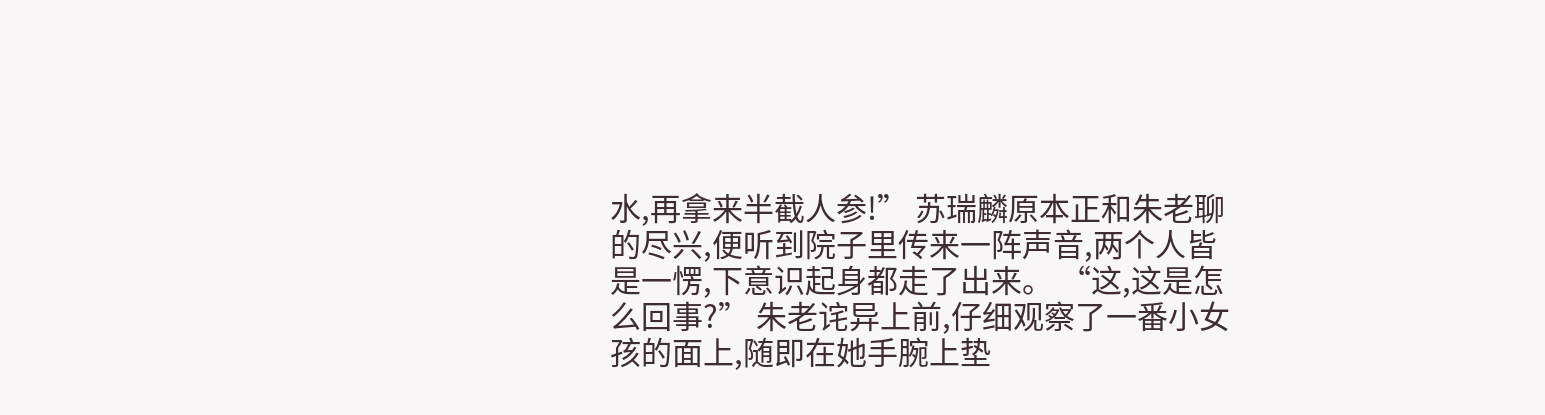水,再拿来半截人参!” 苏瑞麟原本正和朱老聊的尽兴,便听到院子里传来一阵声音,两个人皆是一愣,下意识起身都走了出来。 “这,这是怎么回事?” 朱老诧异上前,仔细观察了一番小女孩的面上,随即在她手腕上垫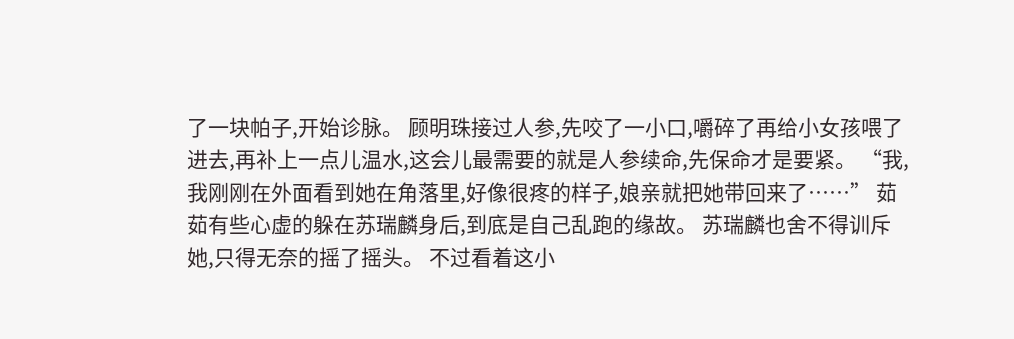了一块帕子,开始诊脉。 顾明珠接过人参,先咬了一小口,嚼碎了再给小女孩喂了进去,再补上一点儿温水,这会儿最需要的就是人参续命,先保命才是要紧。 “我,我刚刚在外面看到她在角落里,好像很疼的样子,娘亲就把她带回来了……” 茹茹有些心虚的躲在苏瑞麟身后,到底是自己乱跑的缘故。 苏瑞麟也舍不得训斥她,只得无奈的摇了摇头。 不过看着这小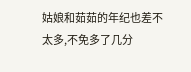姑娘和茹茹的年纪也差不太多,不免多了几分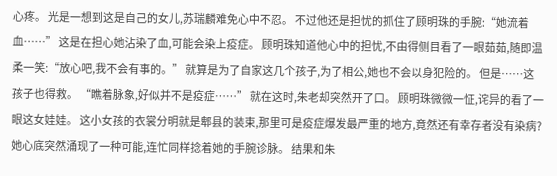心疼。 光是一想到这是自己的女儿,苏瑞麟难免心中不忍。 不过他还是担忧的抓住了顾明珠的手腕:“她流着血……” 这是在担心她沾染了血,可能会染上疫症。 顾明珠知道他心中的担忧,不由得侧目看了一眼茹茹,随即温柔一笑:“放心吧,我不会有事的。” 就算是为了自家这几个孩子,为了相公,她也不会以身犯险的。 但是……这孩子也得救。 “瞧着脉象,好似并不是疫症……” 就在这时,朱老却突然开了口。 顾明珠微微一怔,诧异的看了一眼这女娃娃。 这小女孩的衣裳分明就是郫县的装束,那里可是疫症爆发最严重的地方,竟然还有幸存者没有染病? 她心底突然涌现了一种可能,连忙同样捻着她的手腕诊脉。 结果和朱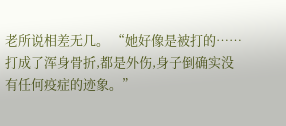老所说相差无几。 “她好像是被打的……打成了浑身骨折,都是外伤,身子倒确实没有任何疫症的迹象。”